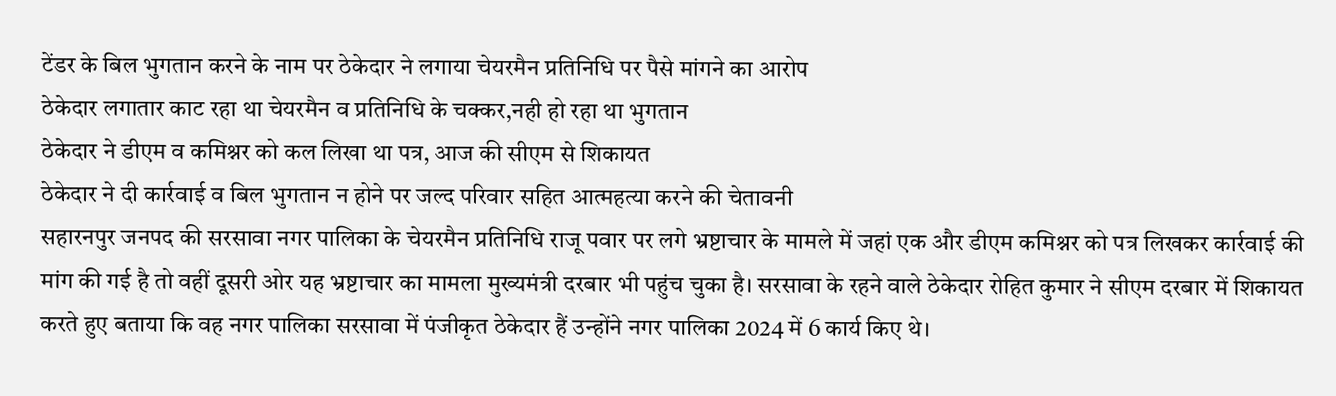टेंडर के बिल भुगतान करने के नाम पर ठेकेदार ने लगाया चेयरमैन प्रतिनिधि पर पैसे मांगने का आरोप
ठेकेदार लगातार काट रहा था चेयरमैन व प्रतिनिधि के चक्कर,नही हो रहा था भुगतान
ठेकेदार ने डीएम व कमिश्नर को कल लिखा था पत्र, आज की सीएम से शिकायत
ठेकेदार ने दी कार्रवाई व बिल भुगतान न होने पर जल्द परिवार सहित आत्महत्या करने की चेतावनी
सहारनपुर जनपद की सरसावा नगर पालिका के चेयरमैन प्रतिनिधि राजू पवार पर लगे भ्रष्टाचार के मामले में जहां एक और डीएम कमिश्नर को पत्र लिखकर कार्रवाई की मांग की गई है तो वहीं दूसरी ओर यह भ्रष्टाचार का मामला मुख्यमंत्री दरबार भी पहुंच चुका है। सरसावा के रहने वाले ठेकेदार रोहित कुमार ने सीएम दरबार में शिकायत करते हुए बताया कि वह नगर पालिका सरसावा में पंजीकृत ठेकेदार हैं उन्होंने नगर पालिका 2024 में 6 कार्य किए थे।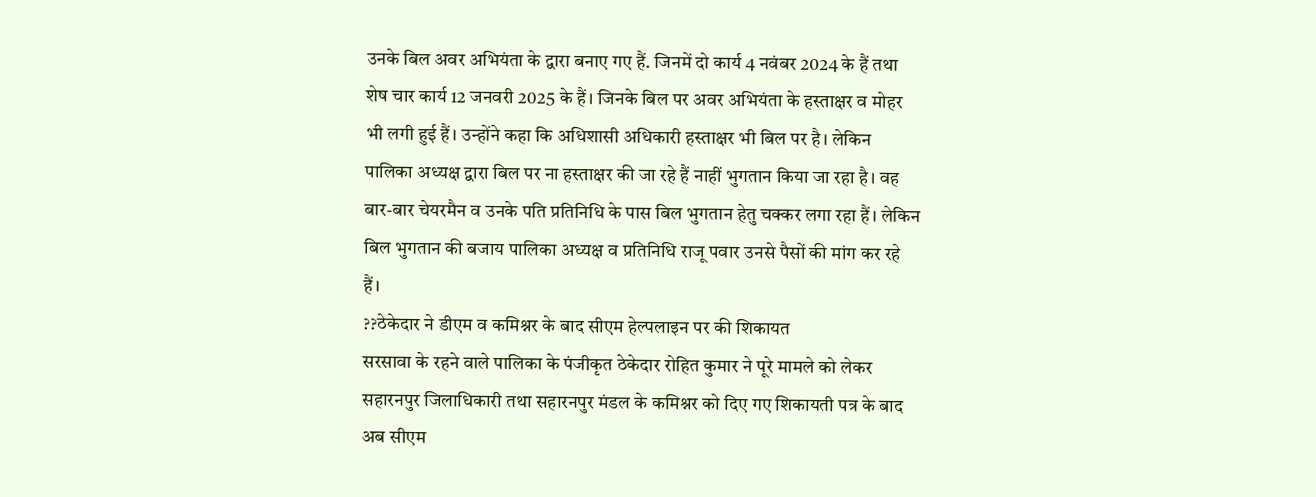उनके बिल अवर अभियंता के द्वारा बनाए गए हैं. जिनमें दो कार्य 4 नवंबर 2024 के हैं तथा शेष चार कार्य 12 जनवरी 2025 के हैं। जिनके बिल पर अवर अभियंता के हस्ताक्षर व मोहर भी लगी हुई हैं। उन्होंने कहा कि अधिशासी अधिकारी हस्ताक्षर भी बिल पर है। लेकिन पालिका अध्यक्ष द्वारा बिल पर ना हस्ताक्षर की जा रहे हैं नाहीं भुगतान किया जा रहा है। वह बार-बार चेयरमैन व उनके पति प्रतिनिधि के पास बिल भुगतान हेतु चक्कर लगा रहा हैं। लेकिन बिल भुगतान की बजाय पालिका अध्यक्ष व प्रतिनिधि राजू पवार उनसे पैसों की मांग कर रहे हैं।
??ठेकेदार ने डीएम व कमिश्नर के बाद सीएम हेल्पलाइन पर की शिकायत
सरसावा के रहने वाले पालिका के पंजीकृत ठेकेदार रोहित कुमार ने पूरे मामले को लेकर सहारनपुर जिलाधिकारी तथा सहारनपुर मंडल के कमिश्नर को दिए गए शिकायती पत्र के बाद अब सीएम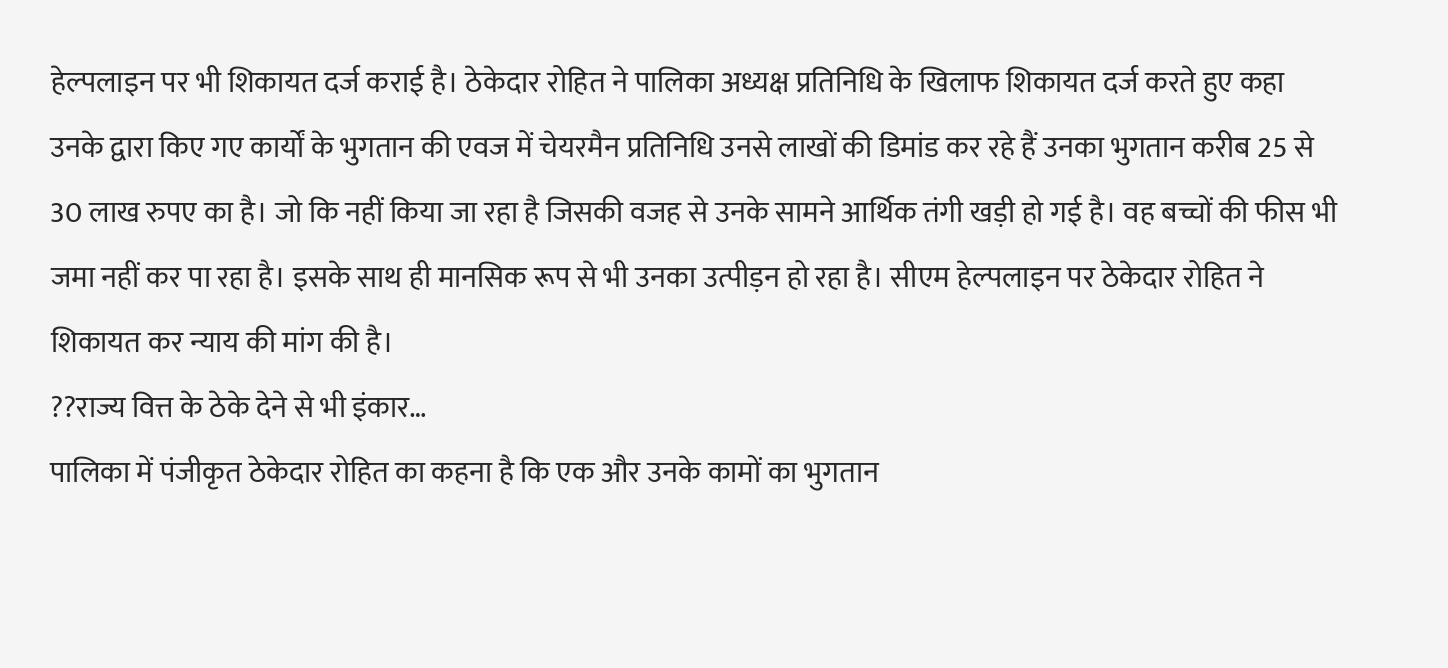हेल्पलाइन पर भी शिकायत दर्ज कराई है। ठेकेदार रोहित ने पालिका अध्यक्ष प्रतिनिधि के खिलाफ शिकायत दर्ज करते हुए कहा उनके द्वारा किए गए कार्यों के भुगतान की एवज में चेयरमैन प्रतिनिधि उनसे लाखों की डिमांड कर रहे हैं उनका भुगतान करीब 25 से 30 लाख रुपए का है। जो कि नहीं किया जा रहा है जिसकी वजह से उनके सामने आर्थिक तंगी खड़ी हो गई है। वह बच्चों की फीस भी जमा नहीं कर पा रहा है। इसके साथ ही मानसिक रूप से भी उनका उत्पीड़न हो रहा है। सीएम हेल्पलाइन पर ठेकेदार रोहित ने शिकायत कर न्याय की मांग की है।
??राज्य वित्त के ठेके देने से भी इंकार…
पालिका में पंजीकृत ठेकेदार रोहित का कहना है कि एक और उनके कामों का भुगतान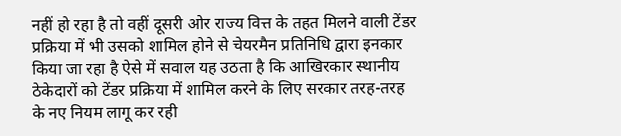नहीं हो रहा है तो वहीं दूसरी ओर राज्य वित्त के तहत मिलने वाली टेंडर प्रक्रिया में भी उसको शामिल होने से चेयरमैन प्रतिनिधि द्वारा इनकार किया जा रहा है ऐसे में सवाल यह उठता है कि आखिरकार स्थानीय ठेकेदारों को टेंडर प्रक्रिया में शामिल करने के लिए सरकार तरह-तरह के नए नियम लागू कर रही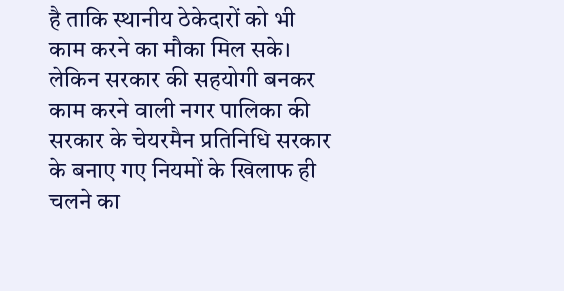है ताकि स्थानीय ठेकेदारों को भी काम करने का मौका मिल सके। लेकिन सरकार की सहयोगी बनकर काम करने वाली नगर पालिका की सरकार के चेयरमैन प्रतिनिधि सरकार के बनाए गए नियमों के खिलाफ ही चलने का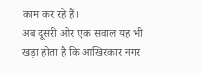काम कर रहे हैं।
अब दूसरी ओर एक सवाल यह भी खड़ा होता है कि आखिरकार नगर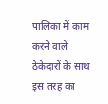पालिका में काम करने वाले ठेकेदारों के साथ इस तरह का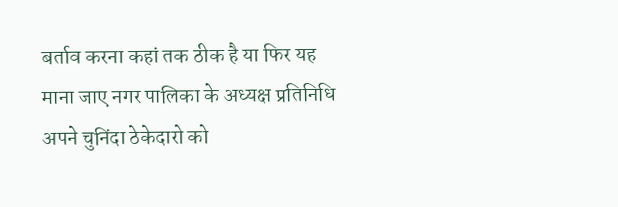बर्ताव करना कहां तक ठीक है या फिर यह माना जाए नगर पालिका के अध्यक्ष प्रतिनिधि अपने चुनिंदा ठेकेदारो को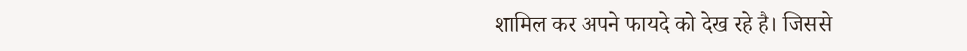शामिल कर अपने फायदे को देख रहे है। जिससे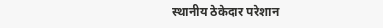स्थानीय ठेकेदार परेशान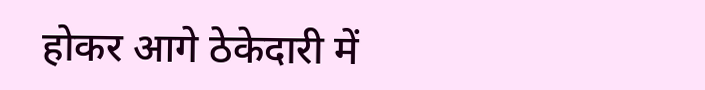होकर आगे ठेकेदारी में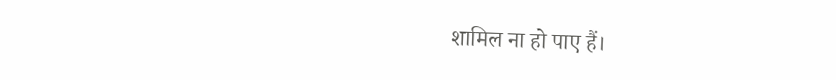शामिल ना हो पाए हैं।